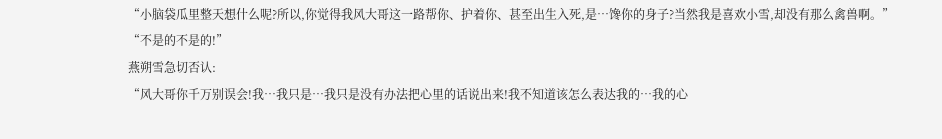“小脑袋瓜里整天想什么呢?所以,你觉得我风大哥这一路帮你、护着你、甚至出生入死,是…馋你的身子?当然我是喜欢小雪,却没有那么禽兽啊。”
“不是的不是的!”
燕朔雪急切否认:
“风大哥你千万别误会!我…我只是…我只是没有办法把心里的话说出来!我不知道该怎么表达我的…我的心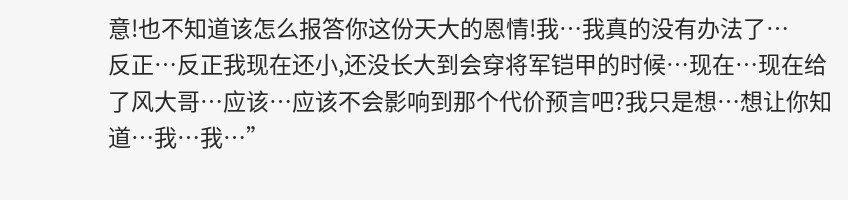意!也不知道该怎么报答你这份天大的恩情!我…我真的没有办法了…
反正…反正我现在还小,还没长大到会穿将军铠甲的时候…现在…现在给了风大哥…应该…应该不会影响到那个代价预言吧?我只是想…想让你知道…我…我…”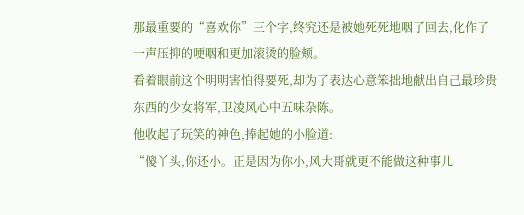那最重要的“喜欢你”三个字,终究还是被她死死地咽了回去,化作了一声压抑的哽咽和更加滚烫的脸颊。
看着眼前这个明明害怕得要死,却为了表达心意笨拙地献出自己最珍贵东西的少女将军,卫凌风心中五味杂陈。
他收起了玩笑的神色,捧起她的小脸道:
“傻丫头,你还小。正是因为你小,风大哥就更不能做这种事儿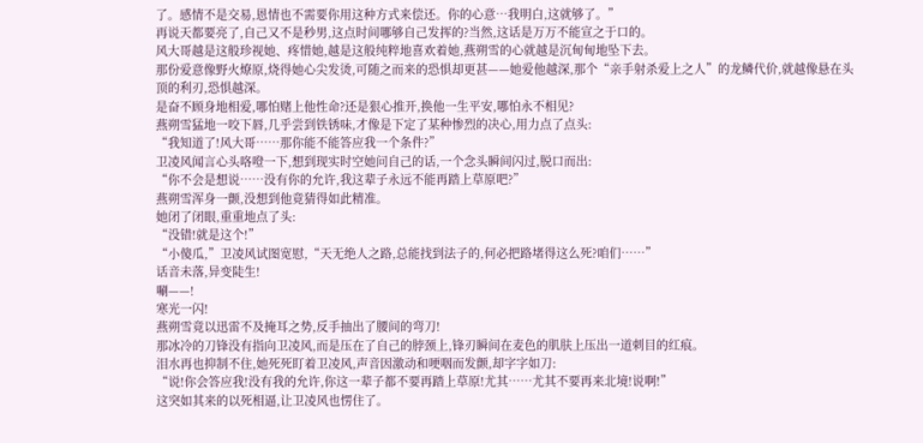了。感情不是交易,恩情也不需要你用这种方式来偿还。你的心意…我明白,这就够了。”
再说天都要亮了,自己又不是秒男,这点时间哪够自己发挥的?当然,这话是万万不能宣之于口的。
风大哥越是这般珍视她、疼惜她,越是这般纯粹地喜欢着她,燕朔雪的心就越是沉甸甸地坠下去。
那份爱意像野火燎原,烧得她心尖发烫,可随之而来的恐惧却更甚——她爱他越深,那个“亲手射杀爱上之人”的龙鳞代价,就越像悬在头顶的利刃,恐惧越深。
是奋不顾身地相爱,哪怕赌上他性命?还是狠心推开,换他一生平安,哪怕永不相见?
燕朔雪猛地一咬下唇,几乎尝到铁锈味,才像是下定了某种惨烈的决心,用力点了点头:
“我知道了!风大哥……那你能不能答应我一个条件?”
卫凌风闻言心头咯噔一下,想到现实时空她问自己的话,一个念头瞬间闪过,脱口而出:
“你不会是想说……没有你的允许,我这辈子永远不能再踏上草原吧?”
燕朔雪浑身一颤,没想到他竟猜得如此精准。
她闭了闭眼,重重地点了头:
“没错!就是这个!”
“小傻瓜,”卫凌风试图宽慰,“天无绝人之路,总能找到法子的,何必把路堵得这么死?咱们……”
话音未落,异变陡生!
唰——!
寒光一闪!
燕朔雪竟以迅雷不及掩耳之势,反手抽出了腰间的弯刀!
那冰冷的刀锋没有指向卫凌风,而是压在了自己的脖颈上,锋刃瞬间在麦色的肌肤上压出一道刺目的红痕。
泪水再也抑制不住,她死死盯着卫凌风,声音因激动和哽咽而发颤,却字字如刀:
“说!你会答应我!没有我的允许,你这一辈子都不要再踏上草原!尤其……尤其不要再来北境!说啊!”
这突如其来的以死相逼,让卫凌风也愣住了。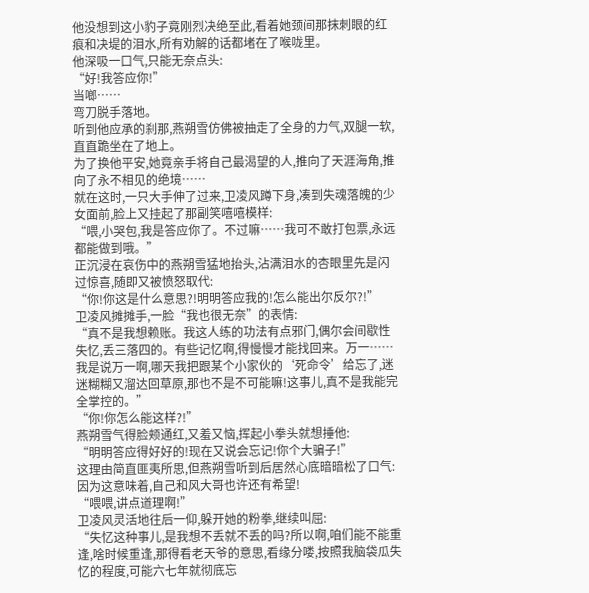他没想到这小豹子竟刚烈决绝至此,看着她颈间那抹刺眼的红痕和决堤的泪水,所有劝解的话都堵在了喉咙里。
他深吸一口气,只能无奈点头:
“好!我答应你!”
当啷……
弯刀脱手落地。
听到他应承的刹那,燕朔雪仿佛被抽走了全身的力气,双腿一软,直直跪坐在了地上。
为了换他平安,她竟亲手将自己最渴望的人,推向了天涯海角,推向了永不相见的绝境……
就在这时,一只大手伸了过来,卫凌风蹲下身,凑到失魂落魄的少女面前,脸上又挂起了那副笑嘻嘻模样:
“喂,小哭包,我是答应你了。不过嘛……我可不敢打包票,永远都能做到哦。”
正沉浸在哀伤中的燕朔雪猛地抬头,沾满泪水的杏眼里先是闪过惊喜,随即又被愤怒取代:
“你!你这是什么意思?!明明答应我的!怎么能出尔反尔?!”
卫凌风摊摊手,一脸“我也很无奈”的表情:
“真不是我想赖账。我这人练的功法有点邪门,偶尔会间歇性失忆,丢三落四的。有些记忆啊,得慢慢才能找回来。万一……我是说万一啊,哪天我把跟某个小家伙的‘死命令’给忘了,迷迷糊糊又溜达回草原,那也不是不可能嘛!这事儿,真不是我能完全掌控的。”
“你!你怎么能这样?!”
燕朔雪气得脸颊通红,又羞又恼,挥起小拳头就想捶他:
“明明答应得好好的!现在又说会忘记!你个大骗子!”
这理由简直匪夷所思,但燕朔雪听到后居然心底暗暗松了口气:因为这意味着,自己和风大哥也许还有希望!
“喂喂,讲点道理啊!”
卫凌风灵活地往后一仰,躲开她的粉拳,继续叫屈:
“失忆这种事儿,是我想不丢就不丢的吗?所以啊,咱们能不能重逢,啥时候重逢,那得看老天爷的意思,看缘分喽,按照我脑袋瓜失忆的程度,可能六七年就彻底忘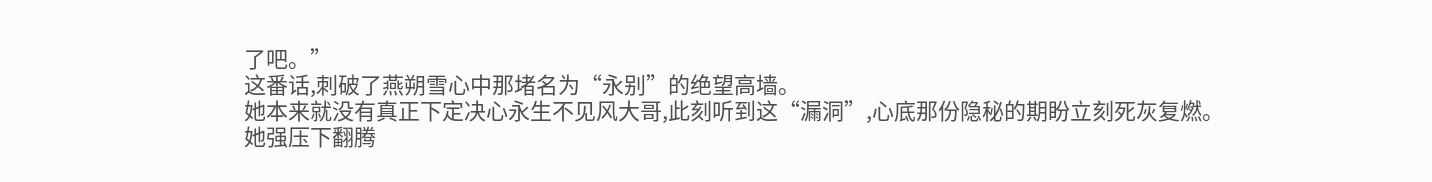了吧。”
这番话,刺破了燕朔雪心中那堵名为“永别”的绝望高墙。
她本来就没有真正下定决心永生不见风大哥,此刻听到这“漏洞”,心底那份隐秘的期盼立刻死灰复燃。
她强压下翻腾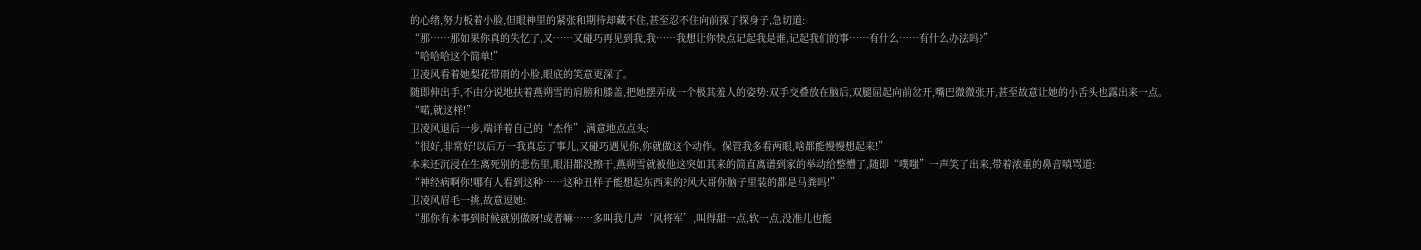的心绪,努力板着小脸,但眼神里的紧张和期待却藏不住,甚至忍不住向前探了探身子,急切道:
“那……那如果你真的失忆了,又……又碰巧再见到我,我……我想让你快点记起我是谁,记起我们的事……有什么……有什么办法吗?”
“哈哈哈这个简单!”
卫凌风看着她梨花带雨的小脸,眼底的笑意更深了。
随即伸出手,不由分说地扶着燕朔雪的肩膀和膝盖,把她摆弄成一个极其羞人的姿势:双手交叠放在脑后,双腿屈起向前岔开,嘴巴微微张开,甚至故意让她的小舌头也露出来一点。
“喏,就这样!”
卫凌风退后一步,端详着自己的“杰作”,满意地点点头:
“很好,非常好!以后万一我真忘了事儿,又碰巧遇见你,你就做这个动作。保管我多看两眼,啥都能慢慢想起来!”
本来还沉浸在生离死别的悲伤里,眼泪都没擦干,燕朔雪就被他这突如其来的简直离谱到家的举动给整懵了,随即“噗嗤”一声笑了出来,带着浓重的鼻音嗔骂道:
“神经病啊你!哪有人看到这种……这种丑样子能想起东西来的?风大哥你脑子里装的都是马粪吗!”
卫凌风眉毛一挑,故意逗她:
“那你有本事到时候就别做呀!或者嘛……多叫我几声‘风将军’,叫得甜一点,软一点,没准儿也能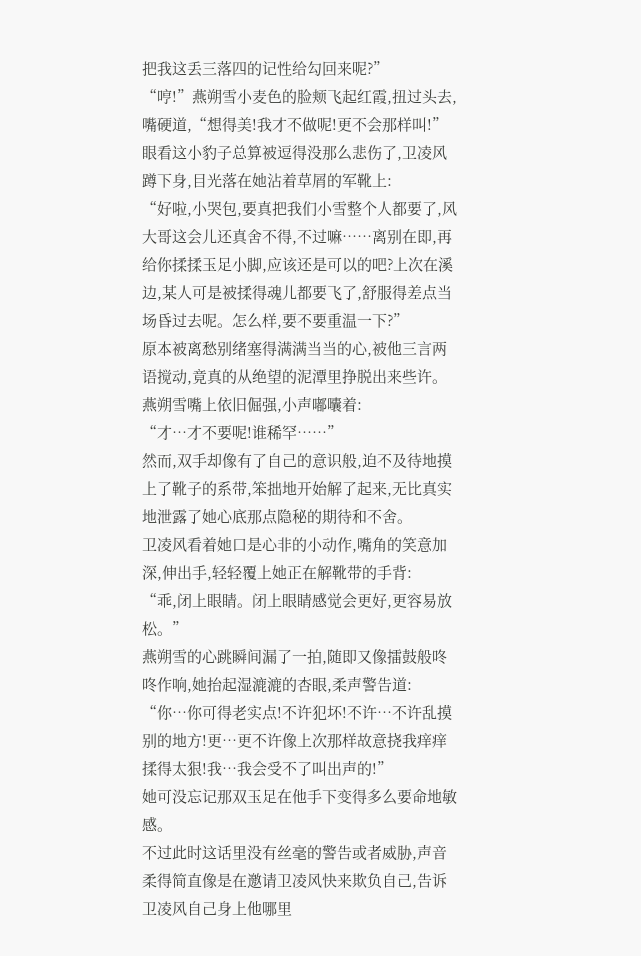把我这丢三落四的记性给勾回来呢?”
“哼!”燕朔雪小麦色的脸颊飞起红霞,扭过头去,嘴硬道,“想得美!我才不做呢!更不会那样叫!”
眼看这小豹子总算被逗得没那么悲伤了,卫凌风蹲下身,目光落在她沾着草屑的军靴上:
“好啦,小哭包,要真把我们小雪整个人都要了,风大哥这会儿还真舍不得,不过嘛……离别在即,再给你揉揉玉足小脚,应该还是可以的吧?上次在溪边,某人可是被揉得魂儿都要飞了,舒服得差点当场昏过去呢。怎么样,要不要重温一下?”
原本被离愁别绪塞得满满当当的心,被他三言两语搅动,竟真的从绝望的泥潭里挣脱出来些许。
燕朔雪嘴上依旧倔强,小声嘟囔着:
“才…才不要呢!谁稀罕……”
然而,双手却像有了自己的意识般,迫不及待地摸上了靴子的系带,笨拙地开始解了起来,无比真实地泄露了她心底那点隐秘的期待和不舍。
卫凌风看着她口是心非的小动作,嘴角的笑意加深,伸出手,轻轻覆上她正在解靴带的手背:
“乖,闭上眼睛。闭上眼睛感觉会更好,更容易放松。”
燕朔雪的心跳瞬间漏了一拍,随即又像擂鼓般咚咚作响,她抬起湿漉漉的杏眼,柔声警告道:
“你…你可得老实点!不许犯坏!不许…不许乱摸别的地方!更…更不许像上次那样故意挠我痒痒揉得太狠!我…我会受不了叫出声的!”
她可没忘记那双玉足在他手下变得多么要命地敏感。
不过此时这话里没有丝毫的警告或者威胁,声音柔得简直像是在邀请卫凌风快来欺负自己,告诉卫凌风自己身上他哪里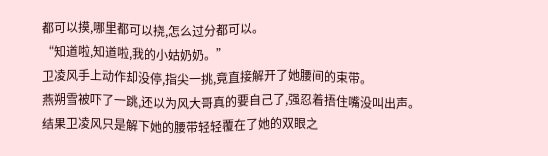都可以摸,哪里都可以挠,怎么过分都可以。
“知道啦,知道啦,我的小姑奶奶。”
卫凌风手上动作却没停,指尖一挑,竟直接解开了她腰间的束带。
燕朔雪被吓了一跳,还以为风大哥真的要自己了,强忍着捂住嘴没叫出声。
结果卫凌风只是解下她的腰带轻轻覆在了她的双眼之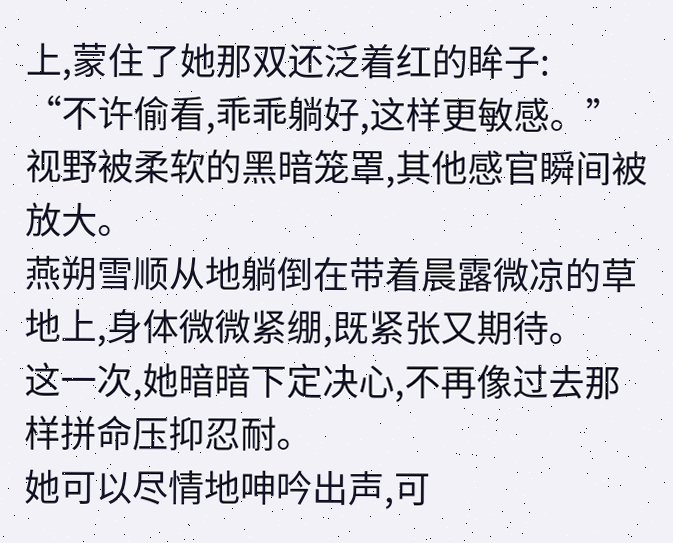上,蒙住了她那双还泛着红的眸子:
“不许偷看,乖乖躺好,这样更敏感。”
视野被柔软的黑暗笼罩,其他感官瞬间被放大。
燕朔雪顺从地躺倒在带着晨露微凉的草地上,身体微微紧绷,既紧张又期待。
这一次,她暗暗下定决心,不再像过去那样拼命压抑忍耐。
她可以尽情地呻吟出声,可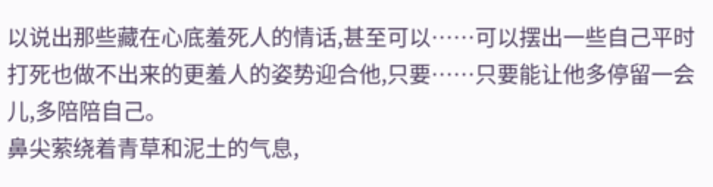以说出那些藏在心底羞死人的情话,甚至可以……可以摆出一些自己平时打死也做不出来的更羞人的姿势迎合他,只要……只要能让他多停留一会儿,多陪陪自己。
鼻尖萦绕着青草和泥土的气息,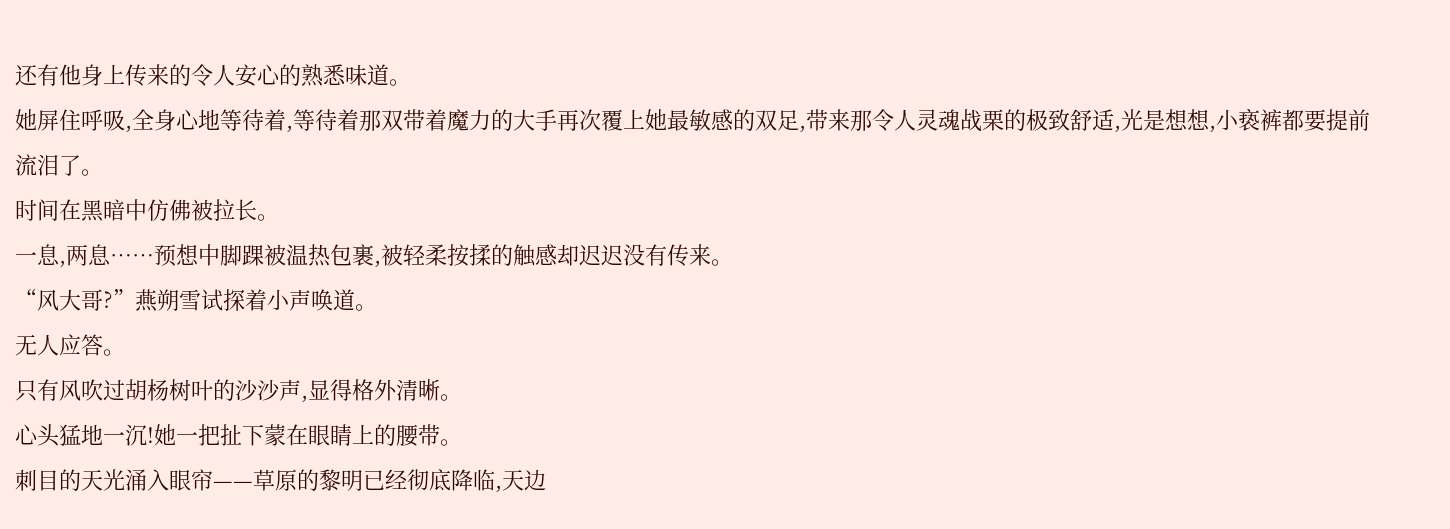还有他身上传来的令人安心的熟悉味道。
她屏住呼吸,全身心地等待着,等待着那双带着魔力的大手再次覆上她最敏感的双足,带来那令人灵魂战栗的极致舒适,光是想想,小亵裤都要提前流泪了。
时间在黑暗中仿佛被拉长。
一息,两息……预想中脚踝被温热包裹,被轻柔按揉的触感却迟迟没有传来。
“风大哥?”燕朔雪试探着小声唤道。
无人应答。
只有风吹过胡杨树叶的沙沙声,显得格外清晰。
心头猛地一沉!她一把扯下蒙在眼睛上的腰带。
刺目的天光涌入眼帘——草原的黎明已经彻底降临,天边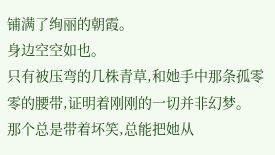铺满了绚丽的朝霞。
身边空空如也。
只有被压弯的几株青草,和她手中那条孤零零的腰带,证明着刚刚的一切并非幻梦。
那个总是带着坏笑,总能把她从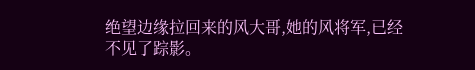绝望边缘拉回来的风大哥,她的风将军,已经不见了踪影。